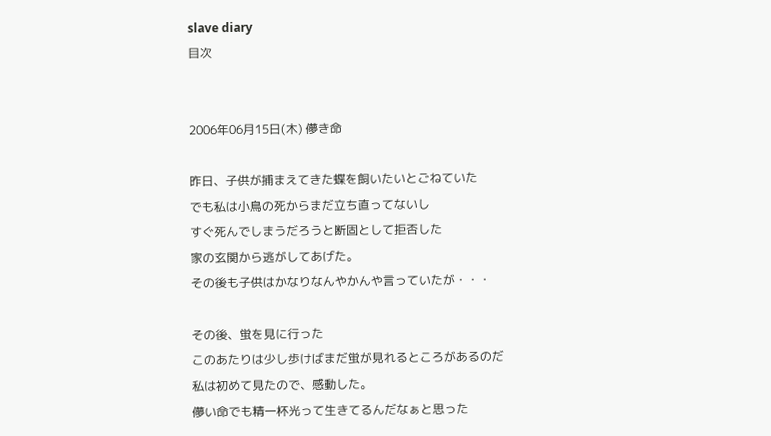slave diary
目次


2006年06月15日(木) 儚き命

昨日、子供が捕まえてきた蝶を飼いたいとごねていた
でも私は小鳥の死からまだ立ち直ってないし
すぐ死んでしまうだろうと断固として拒否した
家の玄関から逃がしてあげた。
その後も子供はかなりなんやかんや言っていたが・・・

その後、蛍を見に行った
このあたりは少し歩けばまだ蛍が見れるところがあるのだ
私は初めて見たので、感動した。
儚い命でも精一杯光って生きてるんだなぁと思った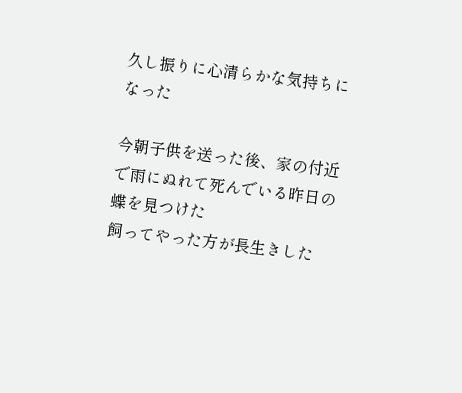久し振りに心清らかな気持ちになった

今朝子供を送った後、家の付近で雨にぬれて死んでいる昨日の蝶を見つけた
飼ってやった方が長生きした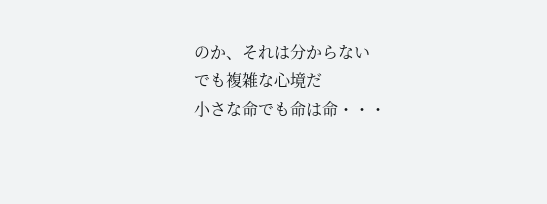のか、それは分からない
でも複雑な心境だ
小さな命でも命は命・・・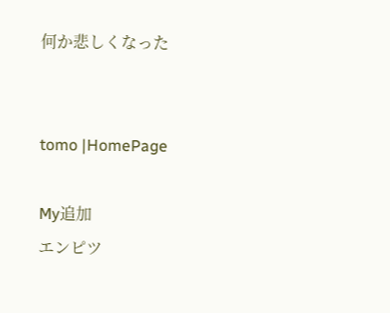何か悲しくなった


tomo |HomePage

My追加
エンピツ